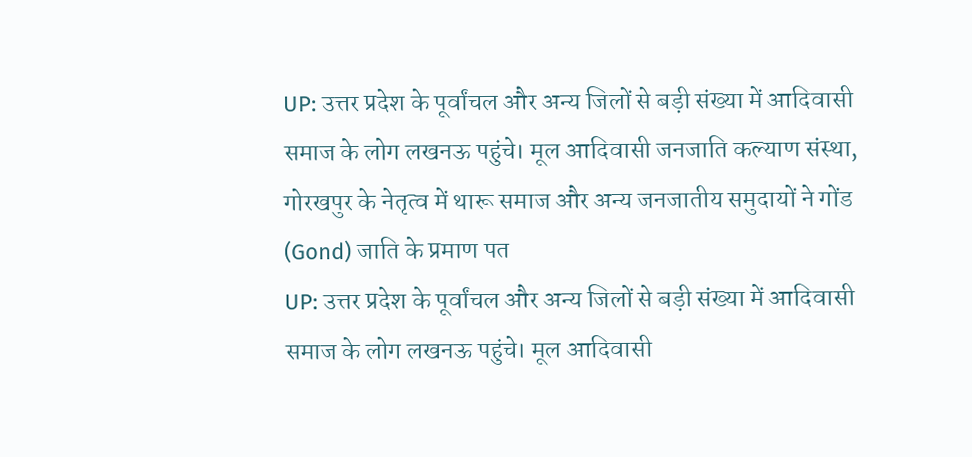UP: उत्तर प्रदेश के पूर्वांचल और अन्य जिलों से बड़ी संख्या में आदिवासी समाज के लोग लखनऊ पहुंचे। मूल आदिवासी जनजाति कल्याण संस्था, गोरखपुर के नेतृत्व में थारू समाज और अन्य जनजातीय समुदायों ने गोंड (Gond) जाति के प्रमाण पत
UP: उत्तर प्रदेश के पूर्वांचल और अन्य जिलों से बड़ी संख्या में आदिवासी समाज के लोग लखनऊ पहुंचे। मूल आदिवासी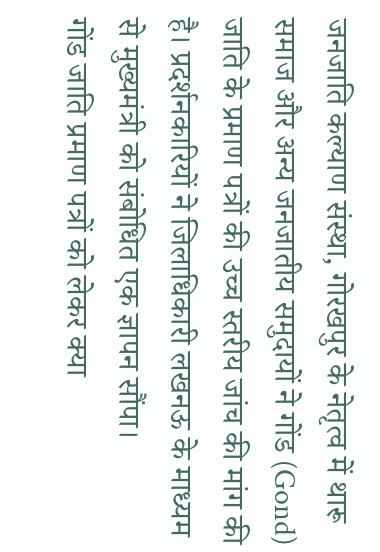जनजाति कल्याण संस्था, गोरखपुर के नेतृत्व में थारू समाज और अन्य जनजातीय समुदायों ने गोंड (Gond) जाति के प्रमाण पत्रों की उच्च स्तरीय जांच की मांग की है। प्रदर्शनकारियों ने जिलाधिकारी लखनऊ के माध्यम से मुख्यमंत्री को संबोधित एक ज्ञापन सौंपा।
गोंड जाति प्रमाण पत्रों को लेकर क्या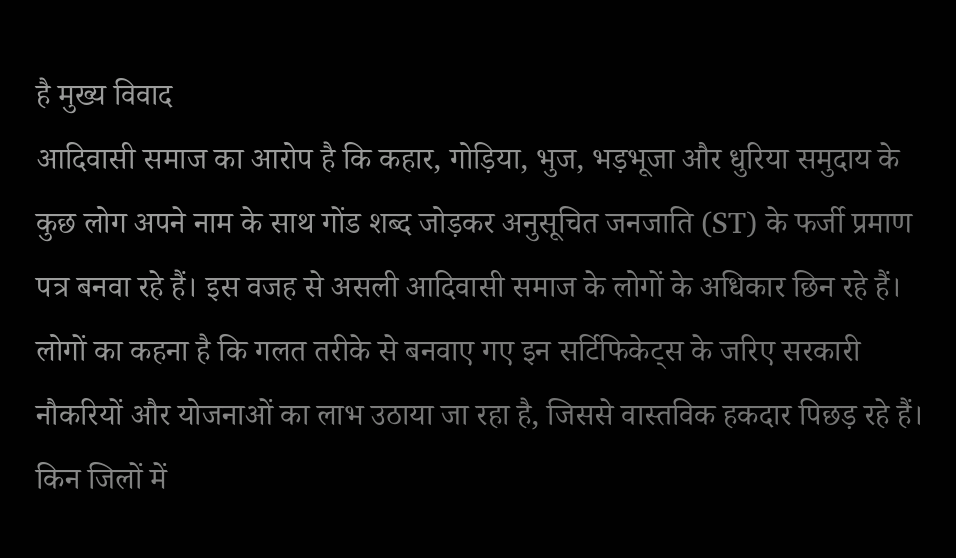है मुख्य विवाद
आदिवासी समाज का आरोप है कि कहार, गोड़िया, भुज, भड़भूजा और धुरिया समुदाय के कुछ लोग अपने नाम के साथ गोंड शब्द जोड़कर अनुसूचित जनजाति (ST) के फर्जी प्रमाण पत्र बनवा रहे हैं। इस वजह से असली आदिवासी समाज के लोगों के अधिकार छिन रहे हैं। लोगों का कहना है कि गलत तरीके से बनवाए गए इन सर्टिफिकेट्स के जरिए सरकारी नौकरियों और योजनाओं का लाभ उठाया जा रहा है, जिससे वास्तविक हकदार पिछड़ रहे हैं।
किन जिलों में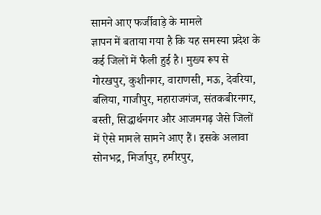सामने आए फर्जीवाड़े के मामले
ज्ञापन में बताया गया है कि यह समस्या प्रदेश के कई जिलों में फैली हुई है। मुख्य रूप से गोरखपुर, कुशीनगर, वाराणसी, मऊ, देवरिया, बलिया, गाजीपुर, महाराजगंज, संतकबीरनगर, बस्ती, सिद्धार्थनगर और आजमगढ़ जैसे जिलों में ऐसे मामले सामने आए हैं। इसके अलावा सोनभद्र, मिर्जापुर, हमीरपुर,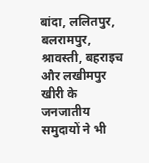बांदा, ललितपुर, बलरामपुर, श्रावस्ती, बहराइच और लखीमपुर खीरी के जनजातीय समुदायों ने भी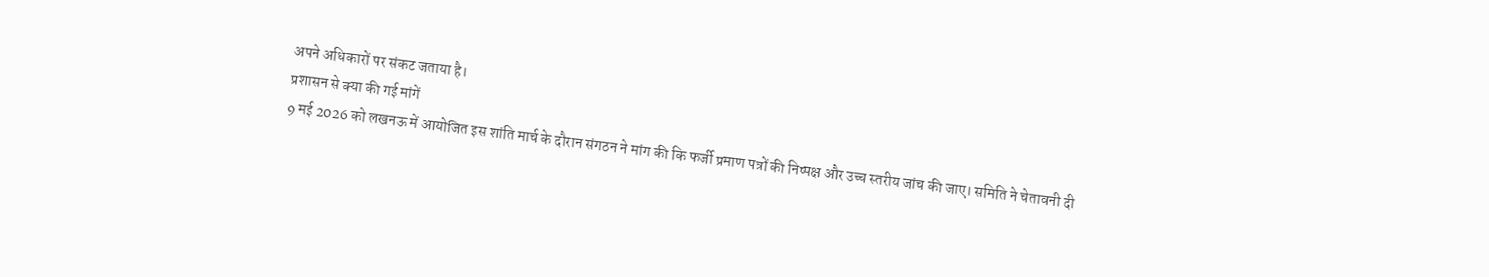अपने अधिकारों पर संकट जताया है।
प्रशासन से क्या की गई मांगें
9 मई 2026 को लखनऊ में आयोजित इस शांति मार्च के दौरान संगठन ने मांग की कि फर्जी प्रमाण पत्रों की निष्पक्ष और उच्च स्तरीय जांच की जाए। समिति ने चेतावनी दी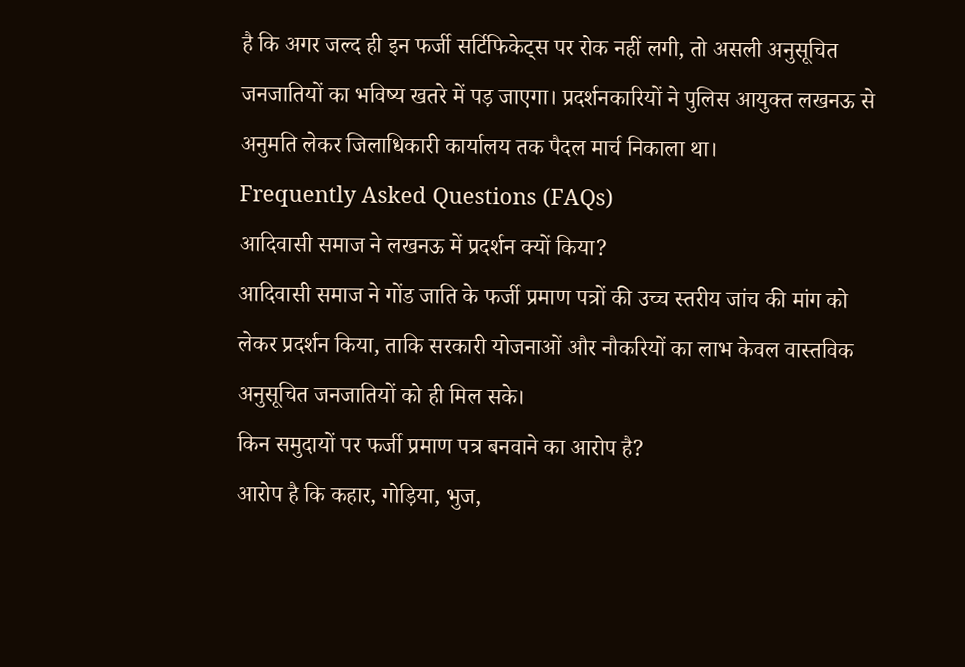है कि अगर जल्द ही इन फर्जी सर्टिफिकेट्स पर रोक नहीं लगी, तो असली अनुसूचित जनजातियों का भविष्य खतरे में पड़ जाएगा। प्रदर्शनकारियों ने पुलिस आयुक्त लखनऊ से अनुमति लेकर जिलाधिकारी कार्यालय तक पैदल मार्च निकाला था।
Frequently Asked Questions (FAQs)
आदिवासी समाज ने लखनऊ में प्रदर्शन क्यों किया?
आदिवासी समाज ने गोंड जाति के फर्जी प्रमाण पत्रों की उच्च स्तरीय जांच की मांग को लेकर प्रदर्शन किया, ताकि सरकारी योजनाओं और नौकरियों का लाभ केवल वास्तविक अनुसूचित जनजातियों को ही मिल सके।
किन समुदायों पर फर्जी प्रमाण पत्र बनवाने का आरोप है?
आरोप है कि कहार, गोड़िया, भुज,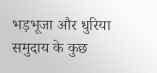भड़भूजा और धुरिया समुदाय के कुछ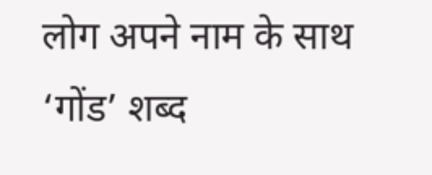लोग अपने नाम के साथ ‘गोंड’ शब्द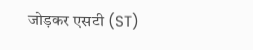जोड़कर एसटी (ST)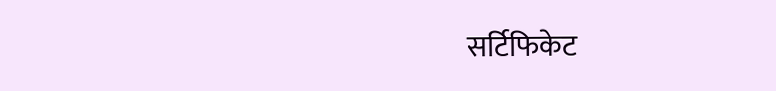सर्टिफिकेट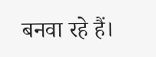बनवा रहे हैं।